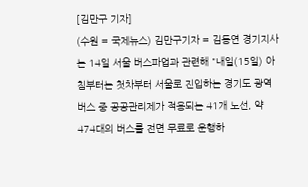[김만구 기자]
(수원 = 국제뉴스) 김만구기자 = 김동연 경기지사는 14일 서울 버스파업과 관련해 "내일(15일) 아침부터는 첫차부터 서울로 진입하는 경기도 광역버스 중 공공관리제가 적용되는 41개 노선, 약 474대의 버스를 전면 무료로 운행하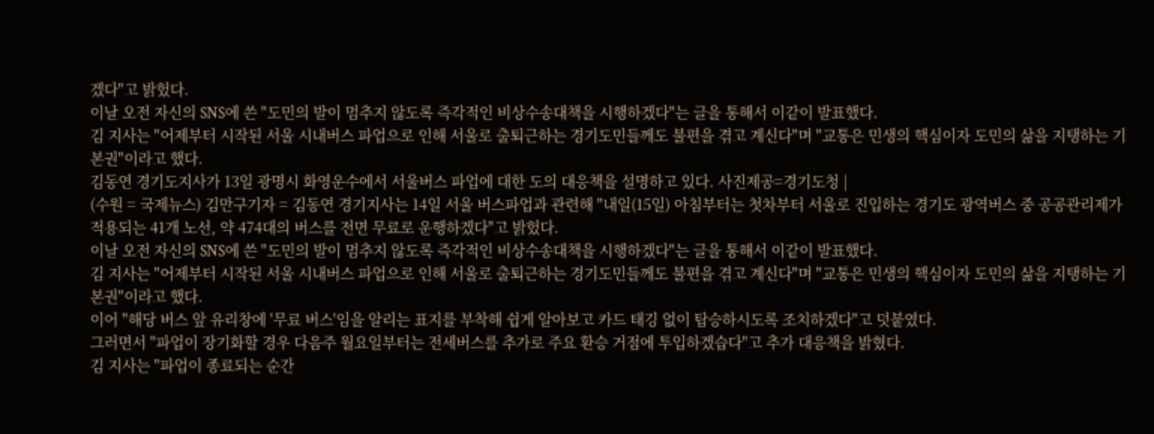겠다"고 밝헜다.
이날 오전 자신의 SNS에 쓴 "도민의 발이 멈추지 않도록 즉각적인 비상수송대책을 시행하겠다"는 글을 통해서 이같이 발표했다.
김 지사는 "어제부터 시작된 서울 시내버스 파업으로 인해 서울로 출퇴근하는 경기도민들께도 불편을 겪고 계신다"며 "교통은 민생의 핵심이자 도민의 삶을 지탱하는 기본권"이라고 했다.
김동연 경기도지사가 13일 광명시 화영운수에서 서울버스 파업에 대한 도의 대응책을 설명하고 있다. 사진제공=경기도청 |
(수원 = 국제뉴스) 김만구기자 = 김동연 경기지사는 14일 서울 버스파업과 관련해 "내일(15일) 아침부터는 첫차부터 서울로 진입하는 경기도 광역버스 중 공공관리제가 적용되는 41개 노선, 약 474대의 버스를 전면 무료로 운행하겠다"고 밝헜다.
이날 오전 자신의 SNS에 쓴 "도민의 발이 멈추지 않도록 즉각적인 비상수송대책을 시행하겠다"는 글을 통해서 이같이 발표했다.
김 지사는 "어제부터 시작된 서울 시내버스 파업으로 인해 서울로 출퇴근하는 경기도민들께도 불편을 겪고 계신다"며 "교통은 민생의 핵심이자 도민의 삶을 지탱하는 기본권"이라고 했다.
이어 "해당 버스 앞 유리창에 '무료 버스'임을 알리는 표지를 부착해 쉽게 알아보고 카드 태깅 없이 탑승하시도록 조치하겠다"고 덧붙였다.
그러면서 "파업이 장기화할 경우 다음주 월요일부터는 전세버스를 추가로 주요 환승 거점에 투입하겠습다"고 추가 대응책을 밝혔다.
김 지사는 "파업이 종료되는 순간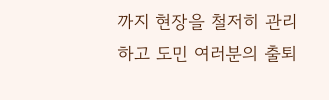까지 현장을 철저히 관리하고 도민 여러분의 출퇴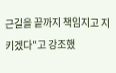근길을 끝까지 책임지고 지키겠다"고 강조했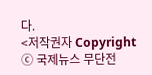다.
<저작권자 Copyright ⓒ 국제뉴스 무단전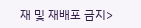재 및 재배포 금지>